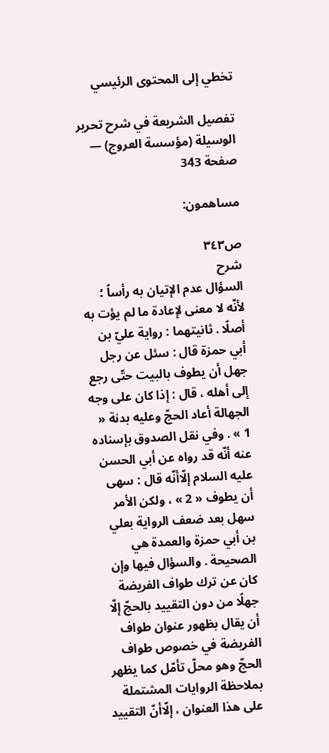تخطي إلى المحتوى الرئيسي

تفصيل الشريعة في شرح تحرير الوسيلة (مؤسسة العروج) — صفحة 343

مساهمون:

ص٣٤٣
شرح
السؤال عدم الإتيان به رأساً ؛ لأنّه لا معنى لإعادة ما لم يؤت به أصلًا . ثانيتهما : رواية عليّ بن أبي حمزة قال : سئل عن رجل جهل أن يطوف بالبيت حتّى رجع إلى أهله ، قال : إذا كان على وجه الجهالة أعاد الحجّ وعليه بدنة « 1 » . وفي نقل الصدوق بإسناده عنه أنّه قد رواه عن أبي الحسن عليه السلام إلّاأنّه قال : سهى أن يطوف « 2 » ، ولكن الأمر سهل بعد ضعف الرواية بعلي بن أبي حمزة والعمدة هي الصحيحة . والسؤال فيها وإن كان عن ترك طواف الفريضة جهلًا من دون التقييد بالحجّ إلّا أن يقال بظهور عنوان طواف الفريضة في خصوص طواف الحجّ وهو محلّ تأمّل كما يظهر بملاحظة الروايات المشتملة على هذا العنوان ، إلّاأنّ التقييد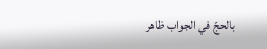بالحجّ في الجواب ظاهر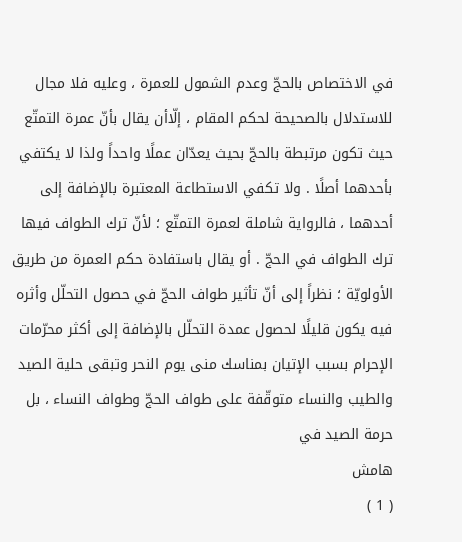في الاختصاص بالحجّ وعدم الشمول للعمرة ، وعليه فلا مجال للاستدلال بالصحيحة لحكم المقام ، إلّاأن يقال بأنّ عمرة التمتّع حيث تكون مرتبطة بالحجّ بحيث يعدّان عملًا واحداً ولذا لا يكتفي بأحدهما أصلًا . ولا تكفي الاستطاعة المعتبرة بالإضافة إلى أحدهما ، فالرواية شاملة لعمرة التمتّع ؛ لأنّ ترك الطواف فيها ترك الطواف في الحجّ . أو يقال باستفادة حكم العمرة من طريق الأولويّة ؛ نظراً إلى أنّ تأثير طواف الحجّ في حصول التحلّل وأثره فيه يكون قليلًا لحصول عمدة التحلّل بالإضافة إلى أكثر محرّمات الإحرام بسبب الإتيان بمناسك منى يوم النحر وتبقى حلية الصيد والطيب والنساء متوقّفة على طواف الحجّ وطواف النساء ، بل حرمة الصيد في
هامش
( 1 )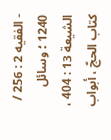- الفقيه 2 : 256 / 1240 ؛ وسائل الشيعة 13 : 404 ، كتاب الحجّ ، أبواب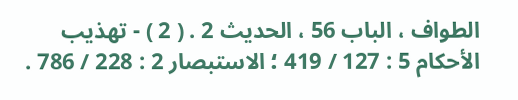الطواف ، الباب 56 ، الحديث 2 . ( 2 ) - تهذيب الأحكام 5 : 127 / 419 ؛ الاستبصار 2 : 228 / 786 .